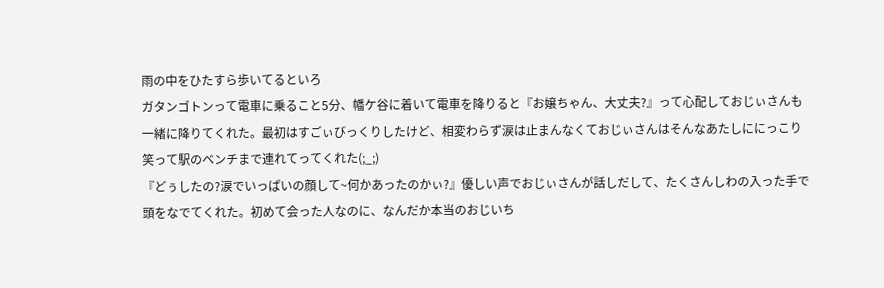雨の中をひたすら歩いてるといろ
ガタンゴトンって電車に乗ること5分、幡ケ谷に着いて電車を降りると『お嬢ちゃん、大丈夫?』って心配しておじぃさんも一緒に降りてくれた。最初はすごぃびっくりしたけど、相変わらず涙は止まんなくておじぃさんはそんなあたしににっこり笑って駅のベンチまで連れてってくれた(;_;)
『どぅしたの?涙でいっぱいの顔して~何かあったのかぃ?』優しい声でおじぃさんが話しだして、たくさんしわの入った手で頭をなでてくれた。初めて会った人なのに、なんだか本当のおじいち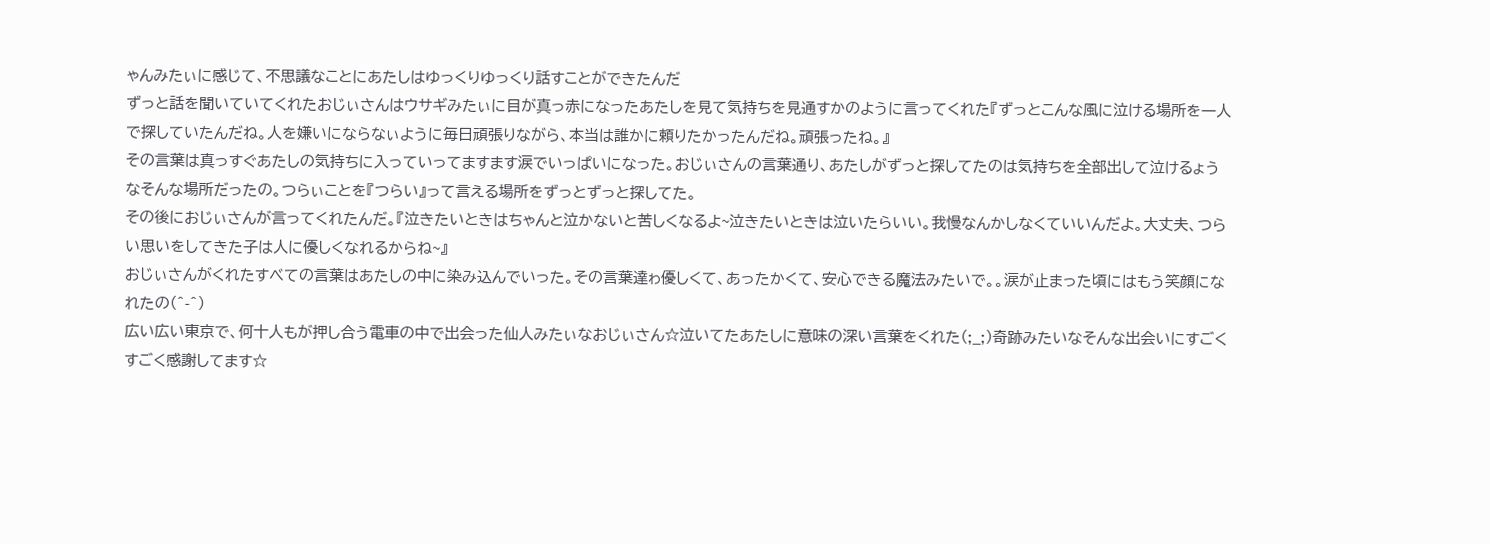ゃんみたぃに感じて、不思議なことにあたしはゆっくりゆっくり話すことができたんだ
ずっと話を聞いていてくれたおじぃさんはウサギみたぃに目が真っ赤になったあたしを見て気持ちを見通すかのように言ってくれた『ずっとこんな風に泣ける場所を一人で探していたんだね。人を嫌いにならなぃように毎日頑張りながら、本当は誰かに頼りたかったんだね。頑張ったね。』
その言葉は真っすぐあたしの気持ちに入っていってますます涙でいっぱいになった。おじぃさんの言葉通り、あたしがずっと探してたのは気持ちを全部出して泣けるょうなそんな場所だったの。つらぃことを『つらい』って言える場所をずっとずっと探してた。
その後におじぃさんが言ってくれたんだ。『泣きたいときはちゃんと泣かないと苦しくなるよ~泣きたいときは泣いたらいい。我慢なんかしなくていいんだよ。大丈夫、つらい思いをしてきた子は人に優しくなれるからね~』
おじぃさんがくれたすべての言葉はあたしの中に染み込んでいった。その言葉達ゎ優しくて、あったかくて、安心できる魔法みたいで。。涙が止まった頃にはもう笑顔になれたの(^-^)
広い広い東京で、何十人もが押し合う電車の中で出会った仙人みたぃなおじぃさん☆泣いてたあたしに意味の深い言葉をくれた(;_;)奇跡みたいなそんな出会いにすごくすごく感謝してます☆